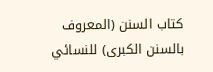كتاب السنن (المعروف بالسنن الكبرى) للنسائي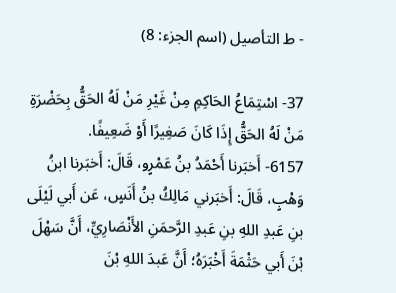- ط التأصيل (اسم الجزء: 8)

37- اسْتِمَاعُ الحَاكِمِ مِنْ غَيْرِ مَنْ لَهُ الحَقُّ بِحَضْرَةِ مَنْ لَهُ الحَقُّ إِذَا كَانَ صَغِيرًا أَوْ ضَعِيفًا.
6157- أَخبَرنا أَحْمَدُ بنُ عَمْرٍو، قَالَ: أَخبَرنا ابنُ وَهْبٍ، قَالَ: أَخبَرني مَالِكُ بنُ أَنَسٍ، عَن أَبي لَيْلَى بنِ عَبدِ اللهِ بنِ عَبدِ الرَّحمَنِ الأَنْصَارِيِّ، أَنَّ سَهْلَ بْنَ أَبي حَثْمَةَ أَخْبَرَهُ؛ أَنَّ عَبدَ اللهِ بْنَ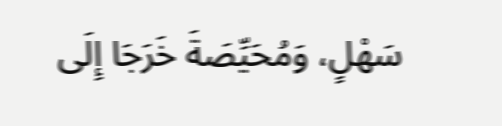سَهْلٍ، وَمُحَيِّصَةَ خَرَجَا إِلَى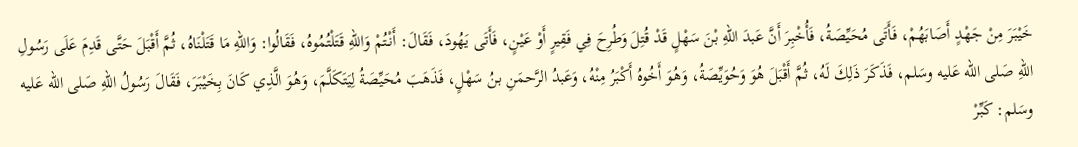خَيْبَرَ مِنْ جَهْدٍ أَصَابَهُمْ، فَأَتَى مُحَيِّصَةُ، فَأُخْبِرَ أَنَّ عَبدَ اللهِ بْنَ سَهْلٍ قَدْ قُتِلَ وَطُرِحَ فِي فَقِيرٍ أَوْ عَيْنٍ، فَأَتَى يَهُودَ، فَقَالَ: أَنْتُمْ وَاللهِ قَتَلْتُمُوهُ، فَقَالُوا: وَاللهِ مَا قَتَلْنَاهُ، ثُمَّ أَقْبَلَ حَتَّى قَدِمَ عَلَى رَسُولِ اللهِ صَلى الله عَليه وسَلم، فَذَكَرَ ذَلِكَ لَهُ، ثُمَّ أَقْبَلَ هُوَ وَحُوَيِّصَةُ، وَهُوَ أَخُوهُ أَكْبَرُ مِنْهُ، وَعَبدُ الرَّحمَنِ بنُ سَهْلٍ، فَذَهَبَ مُحَيِّصَةُ لِيَتَكَلَّمَ، وَهُوَ الَّذِي كَانَ بِخَيْبَرَ، فَقَالَ رَسُولُ اللهِ صَلى الله عَليه وسَلم: كَبِّرْ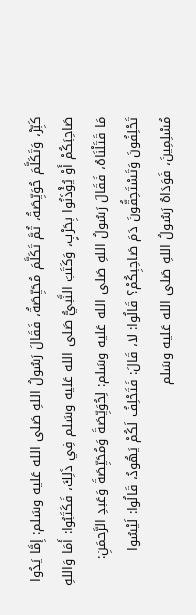كَبِّرْ، وَتَكَلَّمَ حُوَيِّصَةُ، ثُمَّ تَكَلَّمَ مُحَيِّصَةُ، فَقَالَ رَسُولُ اللهِ صَلى الله عَليه وسَلم: إِمَّا يَدُوا صَاحِبَكُمْ أَوْ يُؤْذَنُوا بِحَرْبٍ، وَكَتَبَ النَّبيُّ صَلى الله عَليه وسَلم فِي ذَلِكَ، فَكَتَبُوا: أَمَا وَاللهِ مَا قَتَلْنَاهُ، فَقَالَ رَسُولُ اللهِ صَلى الله عَليه وسَلم: لِحُوَيِّصَةَ وَمُحَيِّصَةَ وَعَبدِ الرَّحمَنِ: تَحْلِفُونَ وَتَسْتَحِقُّونَ دَمَ صَاحِبِكُمْ؟ قَالُوا: لا، قَالَ: فَتَحْلِفُ لَكُمْ يَهُودُ، قَالُوا: لَيْسُوا مُسْلِمِينَ، فَوَدَاهُ رَسُولُ اللهِ صَلى الله عَليه وسَلم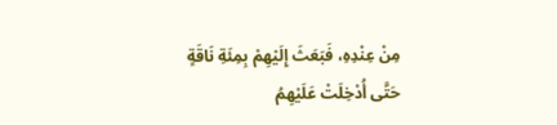مِنْ عِنْدِهِ، فَبَعَثَ إِلَيْهِمْ بِمِئَةِ نَاقَةٍ حَتَّى أُدْخِلَتْ عَلَيْهِمُ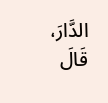الدَّارَ، قَالَ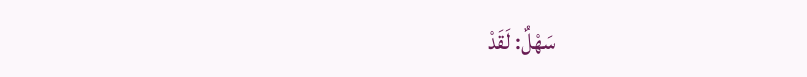سَهْلٌ: لَقَدْ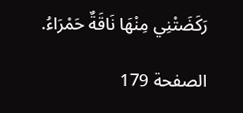رَكَضَتْنِي مِنْهَا نَاقَةٌ حَمْرَاءُ.

الصفحة 179